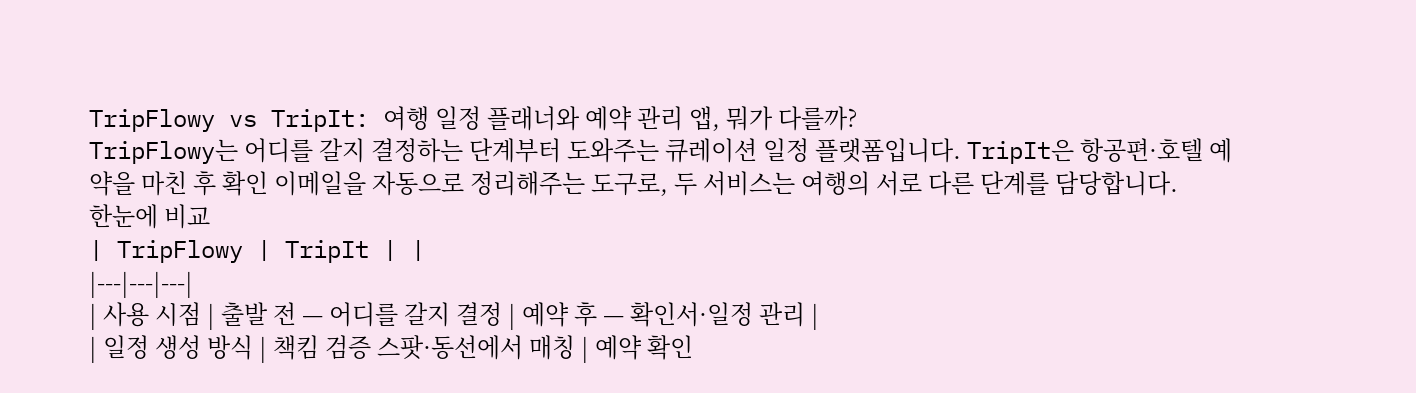TripFlowy vs TripIt: 여행 일정 플래너와 예약 관리 앱, 뭐가 다를까?
TripFlowy는 어디를 갈지 결정하는 단계부터 도와주는 큐레이션 일정 플랫폼입니다. TripIt은 항공편·호텔 예약을 마친 후 확인 이메일을 자동으로 정리해주는 도구로, 두 서비스는 여행의 서로 다른 단계를 담당합니다.
한눈에 비교
| TripFlowy | TripIt | |
|---|---|---|
| 사용 시점 | 출발 전 — 어디를 갈지 결정 | 예약 후 — 확인서·일정 관리 |
| 일정 생성 방식 | 책킴 검증 스팟·동선에서 매칭 | 예약 확인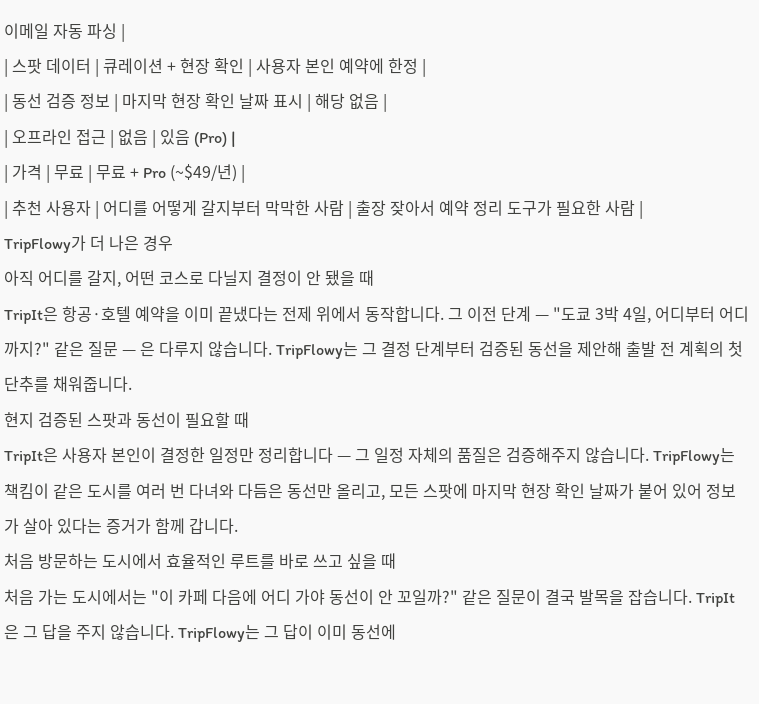이메일 자동 파싱 |
| 스팟 데이터 | 큐레이션 + 현장 확인 | 사용자 본인 예약에 한정 |
| 동선 검증 정보 | 마지막 현장 확인 날짜 표시 | 해당 없음 |
| 오프라인 접근 | 없음 | 있음 (Pro) |
| 가격 | 무료 | 무료 + Pro (~$49/년) |
| 추천 사용자 | 어디를 어떻게 갈지부터 막막한 사람 | 출장 잦아서 예약 정리 도구가 필요한 사람 |
TripFlowy가 더 나은 경우
아직 어디를 갈지, 어떤 코스로 다닐지 결정이 안 됐을 때
TripIt은 항공·호텔 예약을 이미 끝냈다는 전제 위에서 동작합니다. 그 이전 단계 — "도쿄 3박 4일, 어디부터 어디까지?" 같은 질문 — 은 다루지 않습니다. TripFlowy는 그 결정 단계부터 검증된 동선을 제안해 출발 전 계획의 첫 단추를 채워줍니다.
현지 검증된 스팟과 동선이 필요할 때
TripIt은 사용자 본인이 결정한 일정만 정리합니다 — 그 일정 자체의 품질은 검증해주지 않습니다. TripFlowy는 책킴이 같은 도시를 여러 번 다녀와 다듬은 동선만 올리고, 모든 스팟에 마지막 현장 확인 날짜가 붙어 있어 정보가 살아 있다는 증거가 함께 갑니다.
처음 방문하는 도시에서 효율적인 루트를 바로 쓰고 싶을 때
처음 가는 도시에서는 "이 카페 다음에 어디 가야 동선이 안 꼬일까?" 같은 질문이 결국 발목을 잡습니다. TripIt은 그 답을 주지 않습니다. TripFlowy는 그 답이 이미 동선에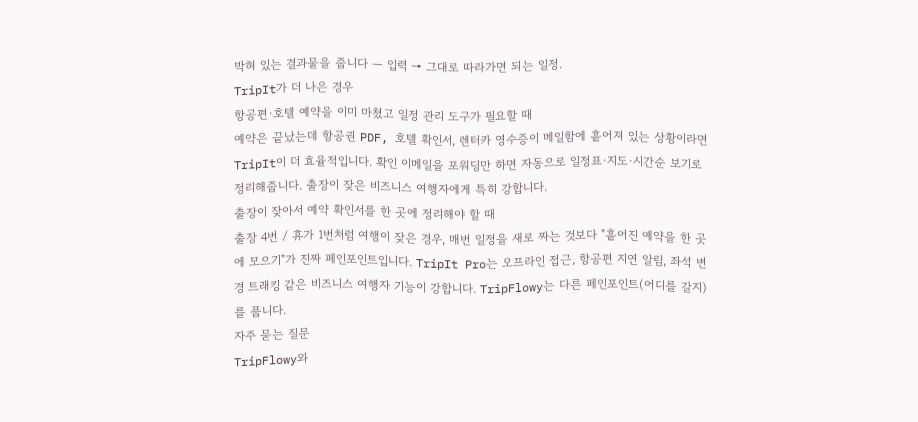박혀 있는 결과물을 줍니다 — 입력 → 그대로 따라가면 되는 일정.
TripIt가 더 나은 경우
항공편·호텔 예약을 이미 마쳤고 일정 관리 도구가 필요할 때
예약은 끝났는데 항공권 PDF, 호텔 확인서, 렌터카 영수증이 메일함에 흩어져 있는 상황이라면 TripIt이 더 효율적입니다. 확인 이메일을 포워딩만 하면 자동으로 일정표·지도·시간순 보기로 정리해줍니다. 출장이 잦은 비즈니스 여행자에게 특히 강합니다.
출장이 잦아서 예약 확인서를 한 곳에 정리해야 할 때
출장 4번 / 휴가 1번처럼 여행이 잦은 경우, 매번 일정을 새로 짜는 것보다 "흩어진 예약을 한 곳에 모으기"가 진짜 페인포인트입니다. TripIt Pro는 오프라인 접근, 항공편 지연 알림, 좌석 변경 트래킹 같은 비즈니스 여행자 기능이 강합니다. TripFlowy는 다른 페인포인트(어디를 갈지)를 풉니다.
자주 묻는 질문
TripFlowy와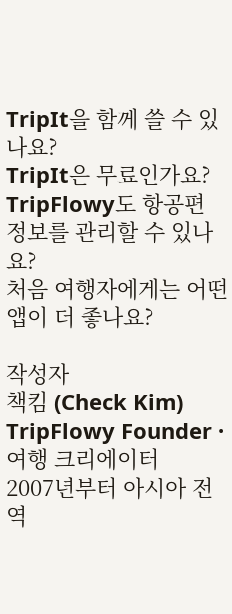TripIt을 함께 쓸 수 있나요?
TripIt은 무료인가요?
TripFlowy도 항공편 정보를 관리할 수 있나요?
처음 여행자에게는 어떤 앱이 더 좋나요?

작성자
책킴 (Check Kim)
TripFlowy Founder · 여행 크리에이터
2007년부터 아시아 전역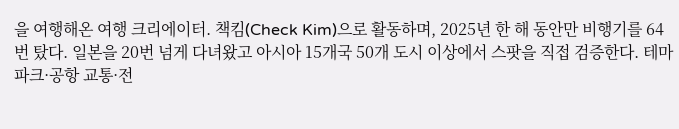을 여행해온 여행 크리에이터. 책킴(Check Kim)으로 활동하며, 2025년 한 해 동안만 비행기를 64번 탔다. 일본을 20번 넘게 다녀왔고 아시아 15개국 50개 도시 이상에서 스팟을 직접 검증한다. 테마파크·공항 교통·전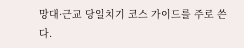망대·근교 당일치기 코스 가이드를 주로 쓴다.